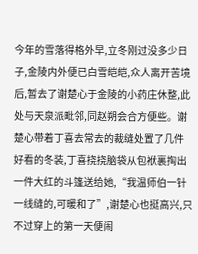今年的雪落得格外早,立冬刚过没多少日子,金陵内外便已白雪皑皑,众人离开苦境后,暂去了谢楚心于金陵的小药庄休整,此处与天泉派毗邻,同赵朔会合方便些。谢楚心带着丁喜去常去的裁缝处置了几件好看的冬装,丁喜挠挠脑袋从包袱裏掏出一件大红的斗篷送给她,“我温师伯一针一线缝的,可暖和了”,谢楚心也挺高兴,只不过穿上的第一天便闹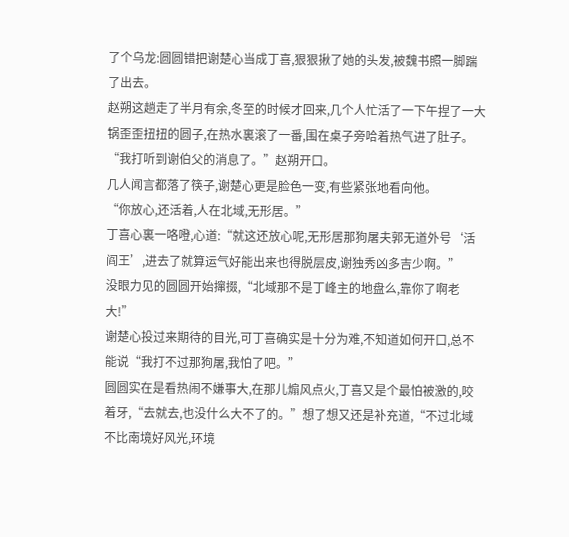了个乌龙:圆圆错把谢楚心当成丁喜,狠狠揪了她的头发,被魏书照一脚踹了出去。
赵朔这趟走了半月有余,冬至的时候才回来,几个人忙活了一下午捏了一大锅歪歪扭扭的圆子,在热水裏滚了一番,围在桌子旁哈着热气进了肚子。
“我打听到谢伯父的消息了。”赵朔开口。
几人闻言都落了筷子,谢楚心更是脸色一变,有些紧张地看向他。
“你放心,还活着,人在北域,无形居。”
丁喜心裏一咯噔,心道:“就这还放心呢,无形居那狗屠夫郭无道外号‘活阎王’,进去了就算运气好能出来也得脱层皮,谢独秀凶多吉少啊。”
没眼力见的圆圆开始撺掇,“北域那不是丁峰主的地盘么,靠你了啊老大!”
谢楚心投过来期待的目光,可丁喜确实是十分为难,不知道如何开口,总不能说“我打不过那狗屠,我怕了吧。”
圆圆实在是看热闹不嫌事大,在那儿煽风点火,丁喜又是个最怕被激的,咬着牙,“去就去,也没什么大不了的。”想了想又还是补充道,“不过北域不比南境好风光,环境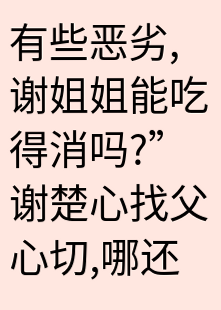有些恶劣,谢姐姐能吃得消吗?”
谢楚心找父心切,哪还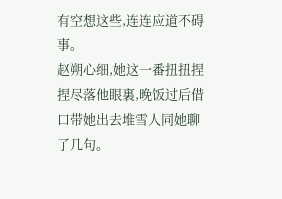有空想这些,连连应道不碍事。
赵朔心细,她这一番扭扭捏捏尽落他眼裏,晚饭过后借口带她出去堆雪人同她聊了几句。